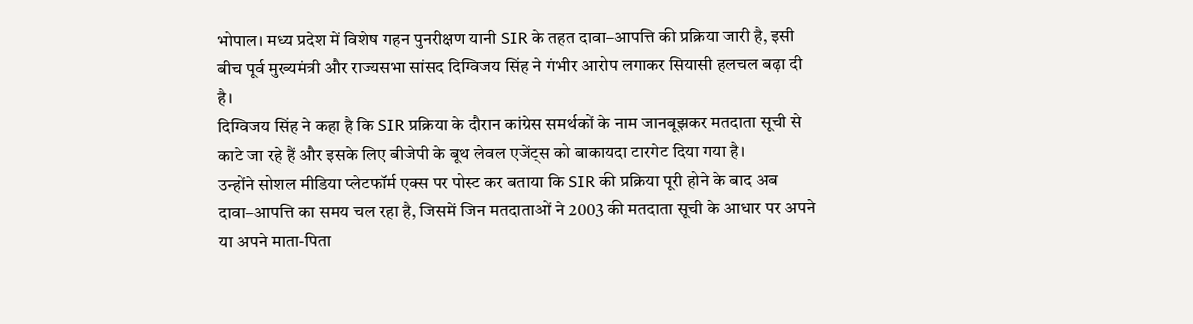भोपाल। मध्य प्रदेश में विशेष गहन पुनरीक्षण यानी SIR के तहत दावा–आपत्ति की प्रक्रिया जारी है, इसी बीच पूर्व मुख्यमंत्री और राज्यसभा सांसद दिग्विजय सिंह ने गंभीर आरोप लगाकर सियासी हलचल बढ़ा दी है।
दिग्विजय सिंह ने कहा है कि SIR प्रक्रिया के दौरान कांग्रेस समर्थकों के नाम जानबूझकर मतदाता सूची से काटे जा रहे हैं और इसके लिए बीजेपी के बूथ लेवल एजेंट्स को बाकायदा टारगेट दिया गया है।
उन्होंने सोशल मीडिया प्लेटफॉर्म एक्स पर पोस्ट कर बताया कि SIR की प्रक्रिया पूरी होने के बाद अब दावा–आपत्ति का समय चल रहा है, जिसमें जिन मतदाताओं ने 2003 की मतदाता सूची के आधार पर अपने या अपने माता-पिता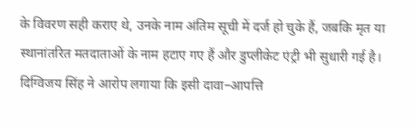के विवरण सही कराए थे, उनके नाम अंतिम सूची में दर्ज हो चुके हैं, जबकि मृत या स्थानांतरित मतदाताओं के नाम हटाए गए हैं और डुप्लीकेट एंट्री भी सुधारी गई है।
दिग्विजय सिंह ने आरोप लगाया कि इसी दावा–आपत्ति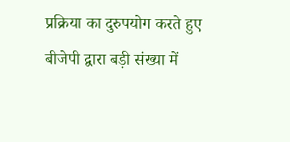प्रक्रिया का दुरुपयोग करते हुए बीजेपी द्वारा बड़ी संख्या में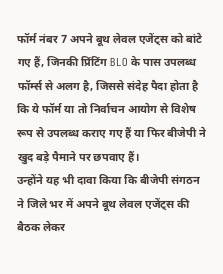फॉर्म नंबर 7 अपने बूथ लेवल एजेंट्स को बांटे गए हैं, जिनकी प्रिंटिंग BLO के पास उपलब्ध फॉर्म्स से अलग है, जिससे संदेह पैदा होता है कि ये फॉर्म या तो निर्वाचन आयोग से विशेष रूप से उपलब्ध कराए गए हैं या फिर बीजेपी ने खुद बड़े पैमाने पर छपवाए हैं।
उन्होंने यह भी दावा किया कि बीजेपी संगठन ने जिले भर में अपने बूथ लेवल एजेंट्स की बैठक लेकर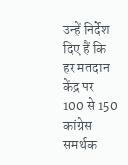उन्हें निर्देश दिए हैं कि हर मतदान केंद्र पर 100 से 150 कांग्रेस समर्थक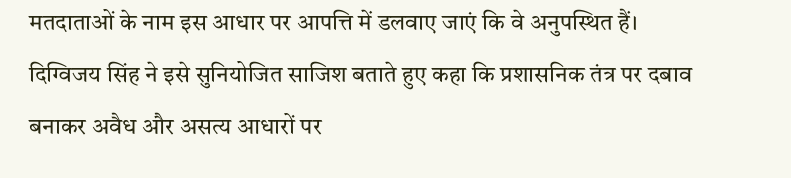मतदाताओं के नाम इस आधार पर आपत्ति में डलवाए जाएं कि वे अनुपस्थित हैं।
दिग्विजय सिंह ने इसे सुनियोजित साजिश बताते हुए कहा कि प्रशासनिक तंत्र पर दबाव बनाकर अवैध और असत्य आधारों पर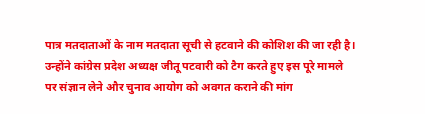पात्र मतदाताओं के नाम मतदाता सूची से हटवाने की कोशिश की जा रही है।
उन्होंने कांग्रेस प्रदेश अध्यक्ष जीतू पटवारी को टैग करते हुए इस पूरे मामले पर संज्ञान लेने और चुनाव आयोग को अवगत कराने की मांग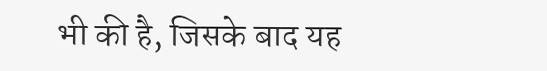भी की है, जिसके बाद यह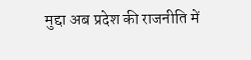मुद्दा अब प्रदेश की राजनीति में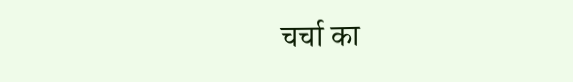चर्चा का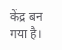केंद्र बन गया है।